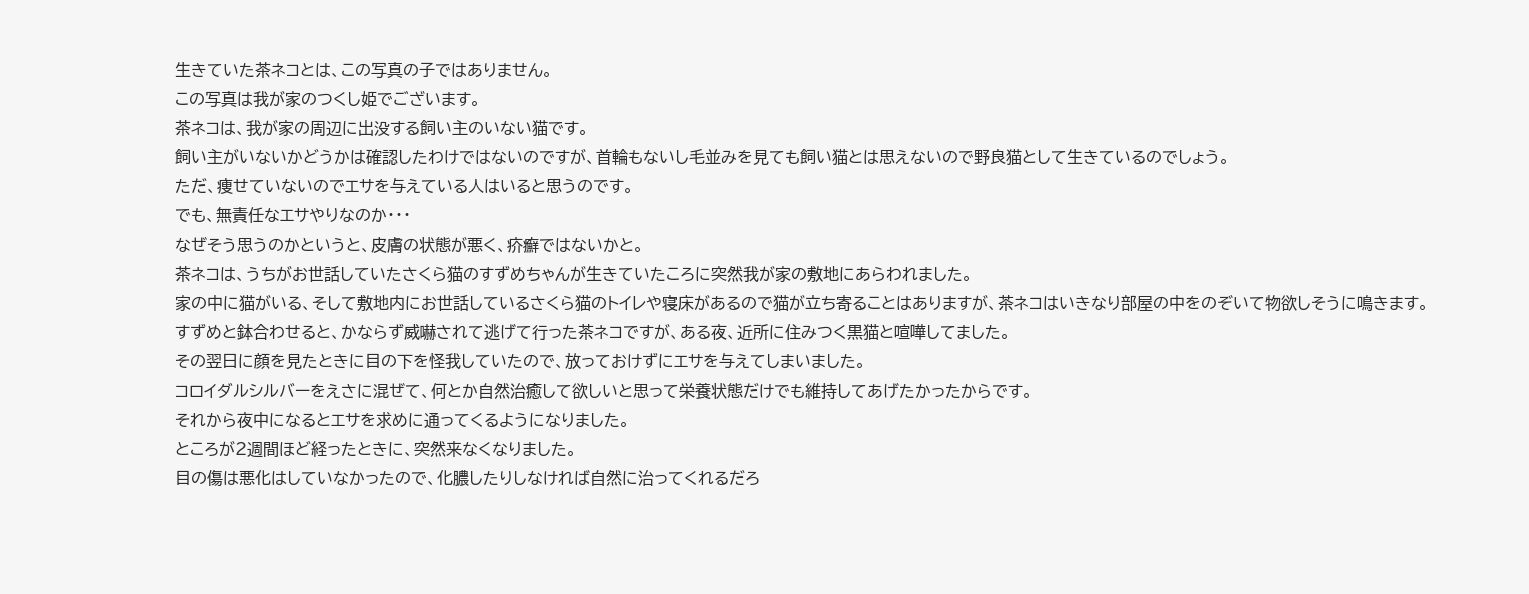生きていた茶ネコとは、この写真の子ではありません。
この写真は我が家のつくし姫でございます。
茶ネコは、我が家の周辺に出没する飼い主のいない猫です。
飼い主がいないかどうかは確認したわけではないのですが、首輪もないし毛並みを見ても飼い猫とは思えないので野良猫として生きているのでしょう。
ただ、痩せていないのでエサを与えている人はいると思うのです。
でも、無責任なエサやりなのか・・・
なぜそう思うのかというと、皮膚の状態が悪く、疥癬ではないかと。
茶ネコは、うちがお世話していたさくら猫のすずめちゃんが生きていたころに突然我が家の敷地にあらわれました。
家の中に猫がいる、そして敷地内にお世話しているさくら猫のトイレや寝床があるので猫が立ち寄ることはありますが、茶ネコはいきなり部屋の中をのぞいて物欲しそうに鳴きます。
すずめと鉢合わせると、かならず威嚇されて逃げて行った茶ネコですが、ある夜、近所に住みつく黒猫と喧嘩してました。
その翌日に顔を見たときに目の下を怪我していたので、放っておけずにエサを与えてしまいました。
コロイダルシルバーをえさに混ぜて、何とか自然治癒して欲しいと思って栄養状態だけでも維持してあげたかったからです。
それから夜中になるとエサを求めに通ってくるようになりました。
ところが2週間ほど経ったときに、突然来なくなりました。
目の傷は悪化はしていなかったので、化膿したりしなければ自然に治ってくれるだろ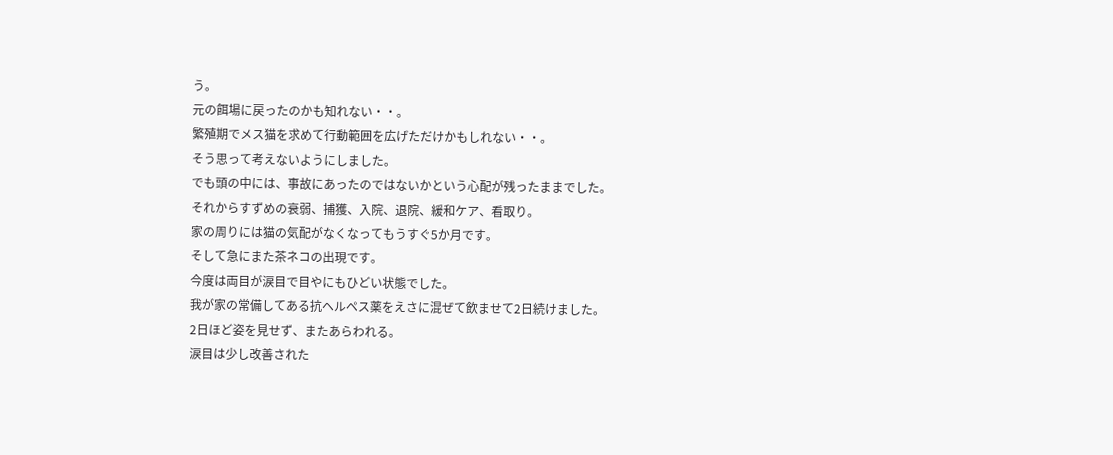う。
元の餌場に戻ったのかも知れない・・。
繁殖期でメス猫を求めて行動範囲を広げただけかもしれない・・。
そう思って考えないようにしました。
でも頭の中には、事故にあったのではないかという心配が残ったままでした。
それからすずめの衰弱、捕獲、入院、退院、緩和ケア、看取り。
家の周りには猫の気配がなくなってもうすぐ5か月です。
そして急にまた茶ネコの出現です。
今度は両目が涙目で目やにもひどい状態でした。
我が家の常備してある抗ヘルペス薬をえさに混ぜて飲ませて2日続けました。
2日ほど姿を見せず、またあらわれる。
涙目は少し改善された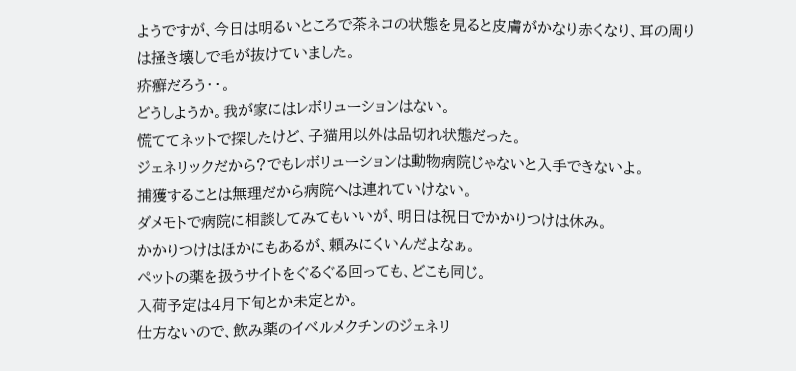ようですが、今日は明るいところで茶ネコの状態を見ると皮膚がかなり赤くなり、耳の周りは掻き壊しで毛が抜けていました。
疥癬だろう・・。
どうしようか。我が家にはレボリューションはない。
慌ててネットで探したけど、子猫用以外は品切れ状態だった。
ジェネリックだから?でもレボリューションは動物病院じゃないと入手できないよ。
捕獲することは無理だから病院へは連れていけない。
ダメモトで病院に相談してみてもいいが、明日は祝日でかかりつけは休み。
かかりつけはほかにもあるが、頼みにくいんだよなぁ。
ペットの薬を扱うサイトをぐるぐる回っても、どこも同じ。
入荷予定は4月下旬とか未定とか。
仕方ないので、飲み薬のイベルメクチンのジェネリ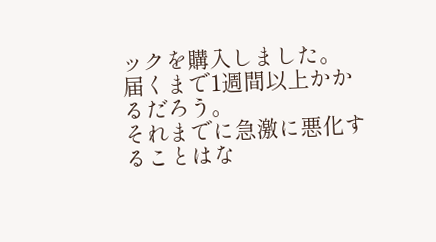ックを購入しました。
届くまで1週間以上かかるだろう。
それまでに急激に悪化することはな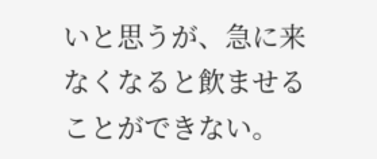いと思うが、急に来なくなると飲ませることができない。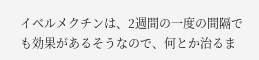イベルメクチンは、2週間の一度の間隔でも効果があるそうなので、何とか治るま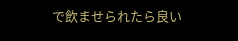で飲ませられたら良い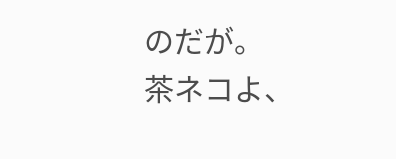のだが。
茶ネコよ、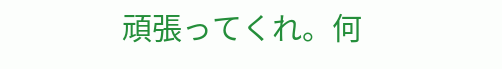頑張ってくれ。何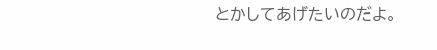とかしてあげたいのだよ。